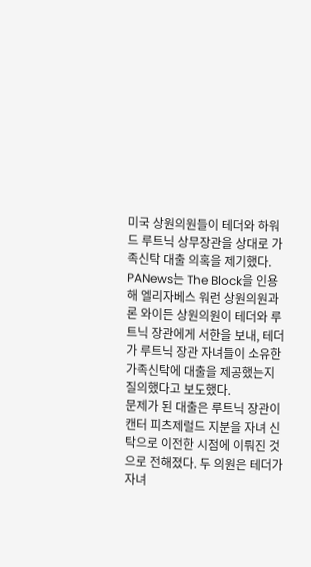미국 상원의원들이 테더와 하워드 루트닉 상무장관을 상대로 가족신탁 대출 의혹을 제기했다.
PANews는 The Block을 인용해 엘리자베스 워런 상원의원과 론 와이든 상원의원이 테더와 루트닉 장관에게 서한을 보내, 테더가 루트닉 장관 자녀들이 소유한 가족신탁에 대출을 제공했는지 질의했다고 보도했다.
문제가 된 대출은 루트닉 장관이 캔터 피츠제럴드 지분을 자녀 신탁으로 이전한 시점에 이뤄진 것으로 전해졌다. 두 의원은 테더가 자녀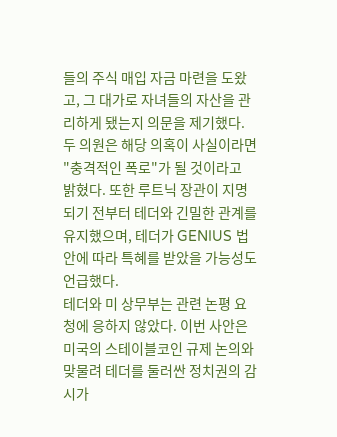들의 주식 매입 자금 마련을 도왔고, 그 대가로 자녀들의 자산을 관리하게 됐는지 의문을 제기했다.
두 의원은 해당 의혹이 사실이라면 "충격적인 폭로"가 될 것이라고 밝혔다. 또한 루트닉 장관이 지명되기 전부터 테더와 긴밀한 관계를 유지했으며, 테더가 GENIUS 법안에 따라 특혜를 받았을 가능성도 언급했다.
테더와 미 상무부는 관련 논평 요청에 응하지 않았다. 이번 사안은 미국의 스테이블코인 규제 논의와 맞물려 테더를 둘러싼 정치권의 감시가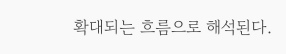확대되는 흐름으로 해석된다.